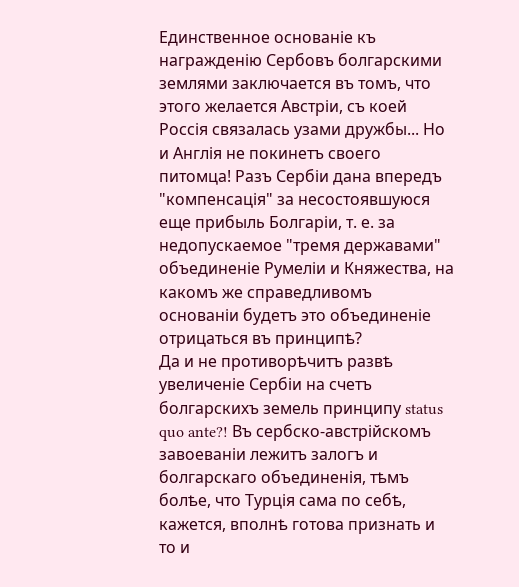Единственное основаніе къ награжденію Сербовъ болгарскими землями заключается въ томъ, что этого желается Австріи, съ коей Россія связалась узами дружбы... Но и Англія не покинетъ своего питомца! Разъ Сербіи дана впередъ "компенсація" за несостоявшуюся еще прибыль Болгаріи, т. е. за недопускаемое "тремя державами" объединеніе Румеліи и Княжества, на какомъ же справедливомъ основаніи будетъ это объединеніе отрицаться въ принципѣ?
Да и не противорѣчитъ развѣ увеличеніе Сербіи на счетъ болгарскихъ земель принципу status quo ante?! Въ сербско-австрійскомъ завоеваніи лежитъ залогъ и болгарскаго объединенія, тѣмъ болѣе, что Турція сама по себѣ, кажется, вполнѣ готова признать и то и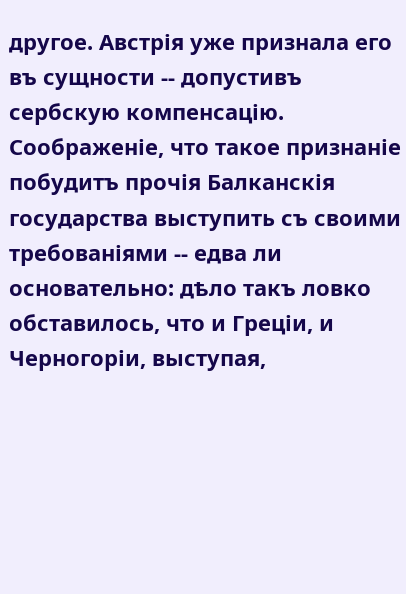другое. Австрія уже признала его въ сущности -- допустивъ сербскую компенсацію. Соображеніе, что такое признаніе побудитъ прочія Балканскія государства выступить съ своими требованіями -- едва ли основательно: дѣло такъ ловко обставилось, что и Греціи, и Черногоріи, выступая,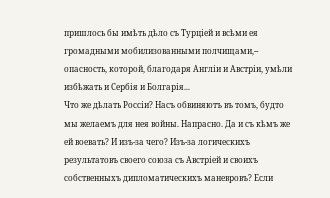пришлось бы имѣть дѣло съ Турціей и всѣми ея громадными мобилизованными полчищами,-- опасность, которой, благодаря Англіи и Австріи, умѣли избѣжать и Сербія и Болгарія...
Что же дѣлать Россіи? Насъ обвиняютъ въ томъ, будто мы желаемъ для нея войны. Напрасно. Да и съ кѣмъ же ей воевать? И изъ-за чего? Изъ-за логическихъ результатовъ своего союза съ Австріей и своихъ собственныхъ дипломатическихъ маневровъ? Если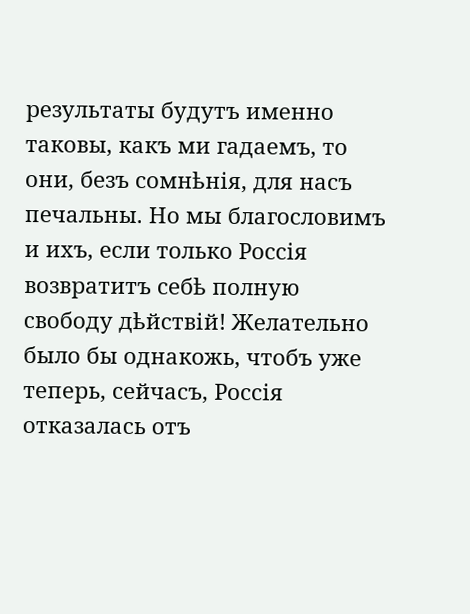результаты будутъ именно таковы, какъ ми гадаемъ, то они, безъ сомнѣнія, для насъ печальны. Но мы благословимъ и ихъ, если только Россія возвратитъ себѣ полную свободу дѣйствій! Желательно было бы однакожь, чтобъ уже теперь, сейчасъ, Россія отказалась отъ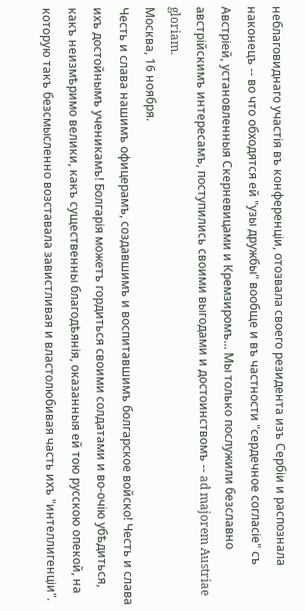неблаговиднаго участія въ конференціи, отозвала своего резидента изъ Сербіи и распознала наконецъ -- во что обходятся ей "узы дружбы" вообще и въ частности "сердечное согласіе" съ Австріей, установленныя Скерневицами и Кремзиромъ... Мы только послужили безславно австрійскимъ интересамъ, поступились своими выгодами и достоинствомъ -- ad majorem Austriae gloriam.
Москва, 16 ноября.
Честь и слава нашимъ офицерамъ, создавшимъ и воспитавшимъ болгарское войско! Честь и слава ихъ достойнымъ ученикамъ! Болгарія можетъ гордиться своими солдатами и во-очію убѣдиться, какъ неизмѣримо велики, какъ существенны благодѣянія, оказанныя ей тою русскою опекой, на которую такъ безсмысленно возставала завистливая и властолюбивая часть ихъ "интеллигенціи".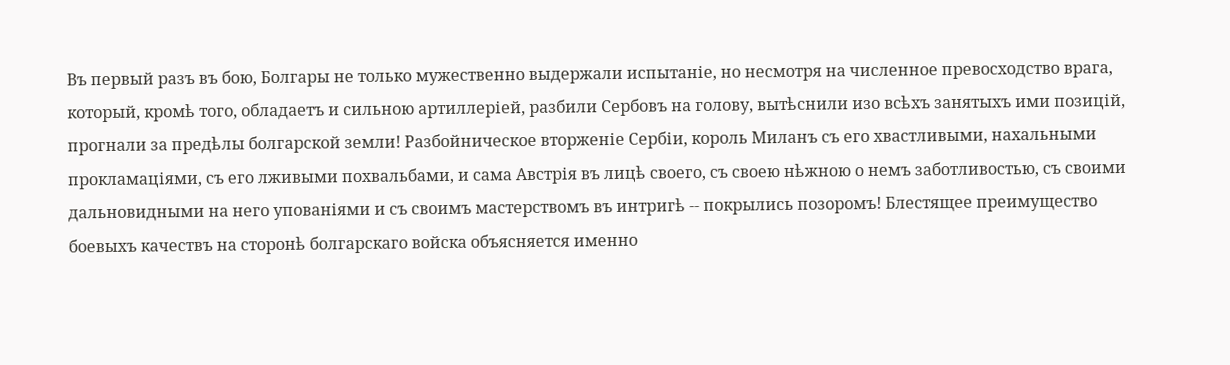Въ первый разъ въ бою, Болгары не только мужественно выдержали испытаніе, но несмотря на численное превосходство врага, который, кромѣ того, обладаетъ и сильною артиллеріей, разбили Сербовъ на голову, вытѣснили изо всѣхъ занятыхъ ими позицій, прогнали за предѣлы болгарской земли! Разбойническое вторженіе Сербіи, король Миланъ съ его хвастливыми, нахальными прокламаціями, съ его лживыми похвальбами, и сама Австрія въ лицѣ своего, съ своею нѣжною о немъ заботливостью, съ своими дальновидными на него упованіями и съ своимъ мастерствомъ въ интригѣ -- покрылись позоромъ! Блестящее преимущество боевыхъ качествъ на сторонѣ болгарскаго войска объясняется именно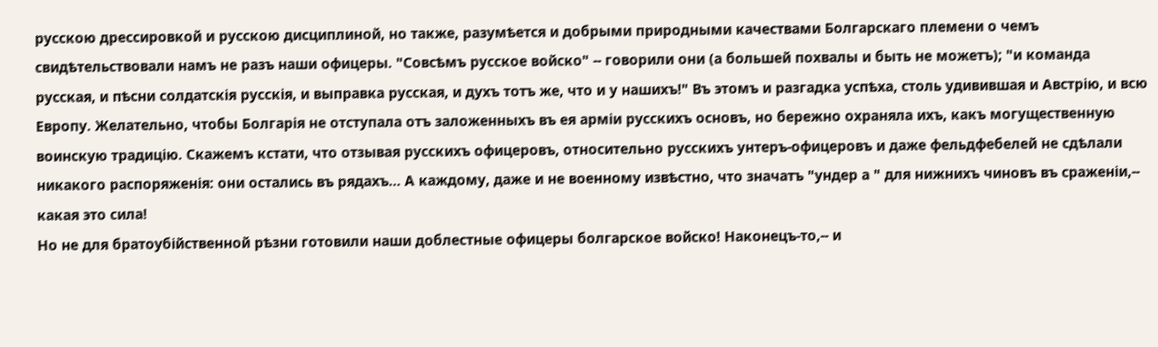русскою дрессировкой и русскою дисциплиной, но также, разумѣется и добрыми природными качествами Болгарскаго племени о чемъ свидѣтельствовали намъ не разъ наши офицеры. "Совсѣмъ русское войско" -- говорили они (а большей похвалы и быть не можетъ); "и команда русская, и пѣсни солдатскія русскія, и выправка русская, и духъ тотъ же, что и у нашихъ!" Въ этомъ и разгадка успѣха, столь удивившая и Австрію, и всю Европу. Желательно, чтобы Болгарія не отступала отъ заложенныхъ въ ея арміи русскихъ основъ, но бережно охраняла ихъ, какъ могущественную воинскую традицію. Скажемъ кстати, что отзывая русскихъ офицеровъ, относительно русскихъ унтеръ-офицеровъ и даже фельдфебелей не сдѣлали никакого распоряженія: они остались въ рядахъ... А каждому, даже и не военному извѣстно, что значатъ "ундер а " для нижнихъ чиновъ въ сраженіи,-- какая это сила!
Но не для братоубійственной рѣзни готовили наши доблестные офицеры болгарское войско! Наконецъ-то,-- и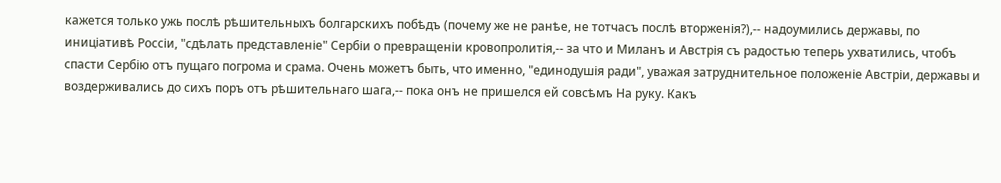кажется только ужь послѣ рѣшительныхъ болгарскихъ побѣдъ (почему же не ранѣе, не тотчасъ послѣ вторженія?),-- надоумились державы, по иниціативѣ Россіи, "сдѣлать представленіе" Сербіи о превращеніи кровопролитія,-- за что и Миланъ и Австрія съ радостью теперь ухватились, чтобъ спасти Сербію отъ пущаго погрома и срама. Очень можетъ быть, что именно, "единодушія ради", уважая затруднительное положеніе Австріи, державы и воздерживались до сихъ поръ отъ рѣшительнаго шага,-- пока онъ не пришелся ей совсѣмъ На руку. Какъ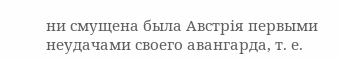ни смущена была Австрія первыми неудачами своего авангарда, т. е.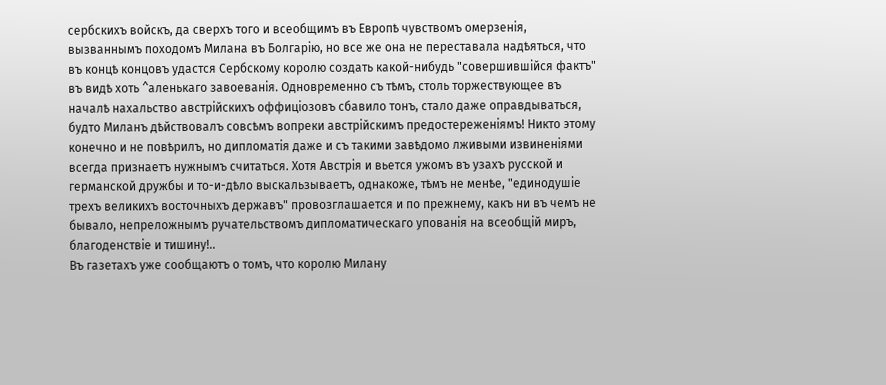сербскихъ войскъ, да сверхъ того и всеобщимъ въ Европѣ чувствомъ омерзенія, вызваннымъ походомъ Милана въ Болгарію, но все же она не переставала надѣяться, что въ концѣ концовъ удастся Сербскому королю создать какой-нибудь "совершившійся фактъ" въ видѣ хоть ^аленькаго завоеванія. Одновременно съ тѣмъ, столь торжествующее въ началѣ нахальство австрійскихъ оффиціозовъ сбавило тонъ, стало даже оправдываться, будто Миланъ дѣйствовалъ совсѣмъ вопреки австрійскимъ предостереженіямъ! Никто этому конечно и не повѣрилъ, но дипломатія даже и съ такими завѣдомо лживыми извиненіями всегда признаетъ нужнымъ считаться. Хотя Австрія и вьется ужомъ въ узахъ русской и германской дружбы и то-и-дѣло выскальзываетъ, однакоже, тѣмъ не менѣе, "единодушіе трехъ великихъ восточныхъ державъ" провозглашается и по прежнему, какъ ни въ чемъ не бывало, непреложнымъ ручательствомъ дипломатическаго упованія на всеобщій миръ, благоденствіе и тишину!..
Въ газетахъ уже сообщаютъ о томъ, что королю Милану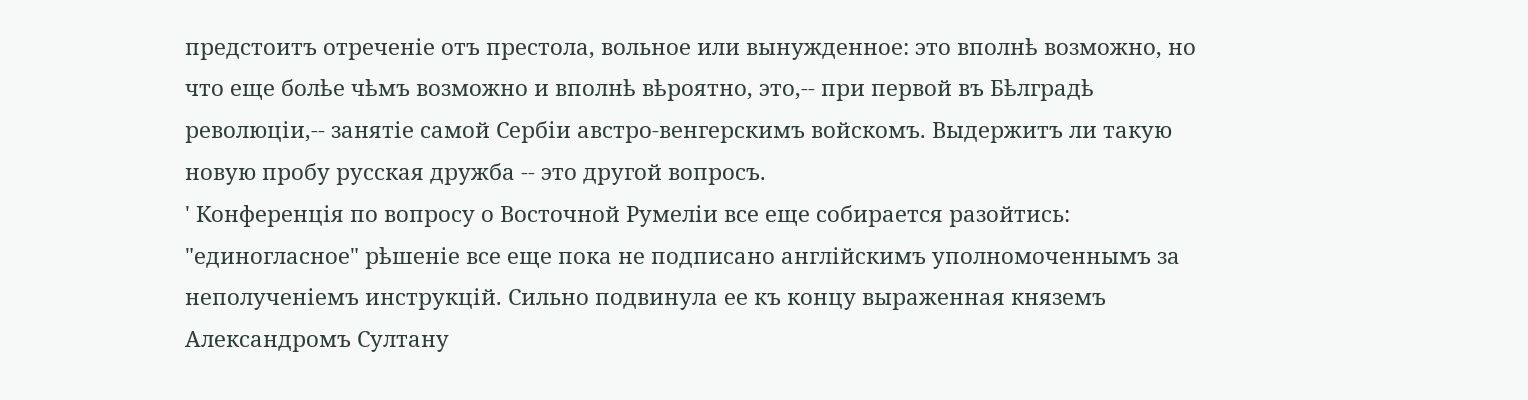предстоитъ отреченіе отъ престола, вольное или вынужденное: это вполнѣ возможно, но что еще болѣе чѣмъ возможно и вполнѣ вѣроятно, это,-- при первой въ Бѣлградѣ революціи,-- занятіе самой Сербіи австро-венгерскимъ войскомъ. Выдержитъ ли такую новую пробу русская дружба -- это другой вопросъ.
' Конференція по вопросу о Восточной Румеліи все еще собирается разойтись: "единогласное" рѣшеніе все еще пока не подписано англійскимъ уполномоченнымъ за неполученіемъ инструкцій. Сильно подвинула ее къ концу выраженная княземъ Александромъ Султану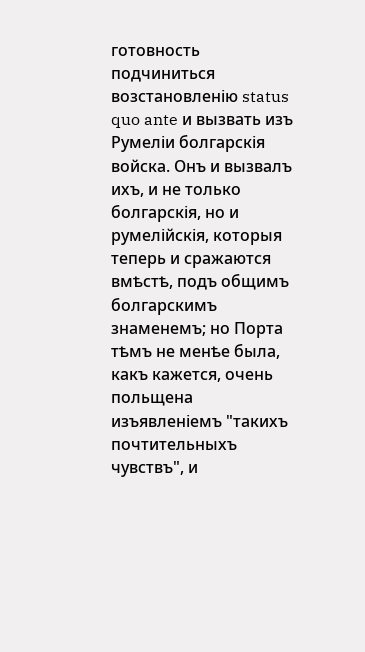готовность подчиниться возстановленію status quo ante и вызвать изъ Румеліи болгарскія войска. Онъ и вызвалъ ихъ, и не только болгарскія, но и румелійскія, которыя теперь и сражаются вмѣстѣ, подъ общимъ болгарскимъ знаменемъ; но Порта тѣмъ не менѣе была, какъ кажется, очень польщена изъявленіемъ "такихъ почтительныхъ чувствъ", и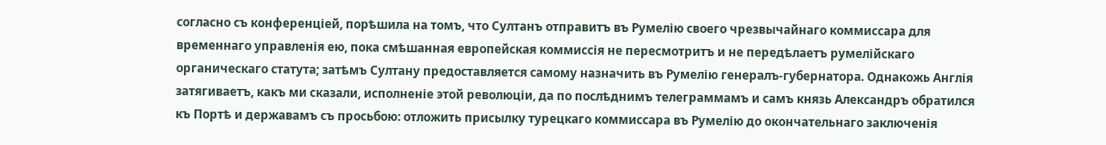согласно съ конференціей, порѣшила на томъ, что Султанъ отправитъ въ Румелію своего чрезвычайнаго коммиссара для временнаго управленія ею, пока смѣшанная европейская коммиссія не пересмотритъ и не передѣлаетъ румелійскаго органическаго статута; затѣмъ Султану предоставляется самому назначить въ Румелію генералъ-губернатора. Однакожь Англія затягиваетъ, какъ ми сказали, исполненіе этой революціи, да по послѣднимъ телеграммамъ и самъ князь Александръ обратился къ Портѣ и державамъ съ просьбою: отложить присылку турецкаго коммиссара въ Румелію до окончательнаго заключенія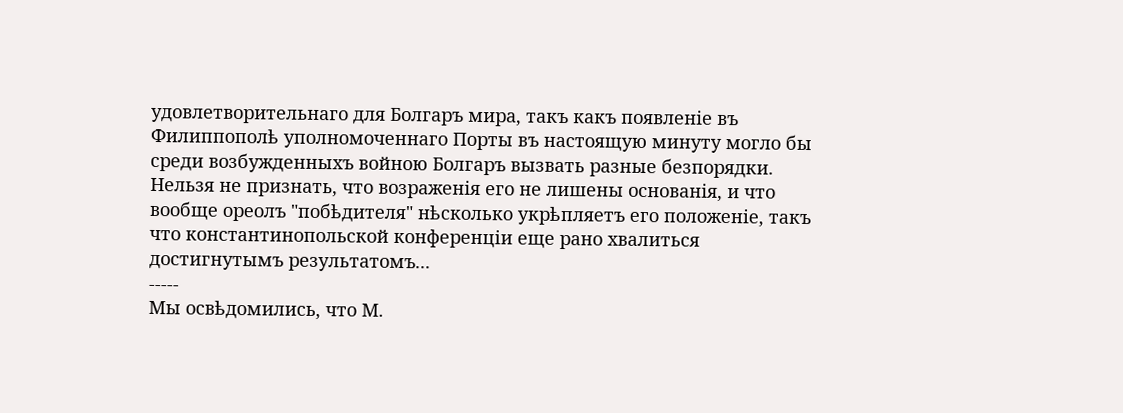удовлетворительнаго для Болгаръ мира, такъ какъ появленіе въ Филиппополѣ уполномоченнаго Порты въ настоящую минуту могло бы среди возбужденныхъ войною Болгаръ вызвать разные безпорядки. Нельзя не признать, что возраженія его не лишены основанія, и что вообще ореолъ "побѣдителя" нѣсколько укрѣпляетъ его положеніе, такъ что константинопольской конференціи еще рано хвалиться достигнутымъ результатомъ...
-----
Мы освѣдомились, что М.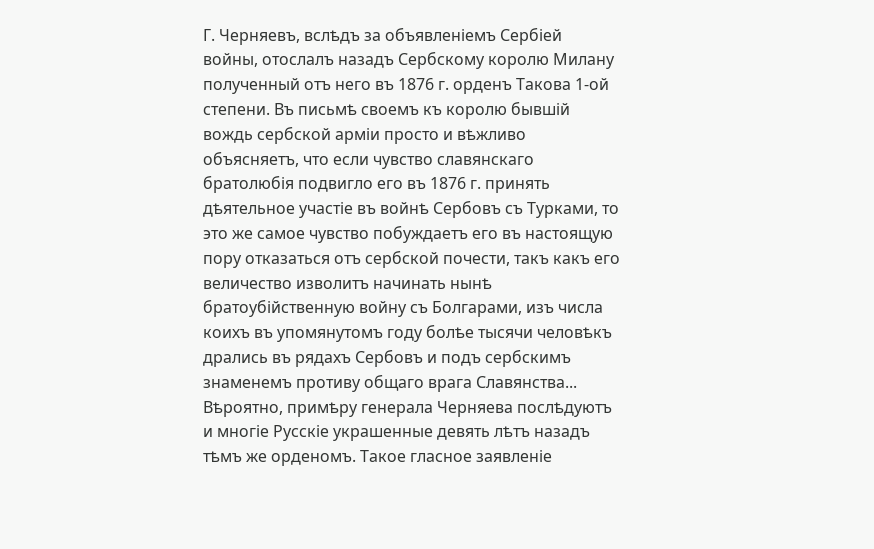Г. Черняевъ, вслѣдъ за объявленіемъ Сербіей войны, отослалъ назадъ Сербскому королю Милану полученный отъ него въ 1876 г. орденъ Такова 1-ой степени. Въ письмѣ своемъ къ королю бывшій вождь сербской арміи просто и вѣжливо объясняетъ, что если чувство славянскаго братолюбія подвигло его въ 1876 г. принять дѣятельное участіе въ войнѣ Сербовъ съ Турками, то это же самое чувство побуждаетъ его въ настоящую пору отказаться отъ сербской почести, такъ какъ его величество изволитъ начинать нынѣ братоубійственную войну съ Болгарами, изъ числа коихъ въ упомянутомъ году болѣе тысячи человѣкъ дрались въ рядахъ Сербовъ и подъ сербскимъ знаменемъ противу общаго врага Славянства... Вѣроятно, примѣру генерала Черняева послѣдуютъ и многіе Русскіе украшенные девять лѣтъ назадъ тѣмъ же орденомъ. Такое гласное заявленіе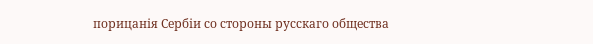порицанія Сербіи со стороны русскаго общества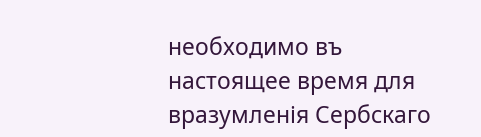необходимо въ настоящее время для вразумленія Сербскаго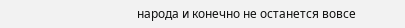народа и конечно не останется вовсе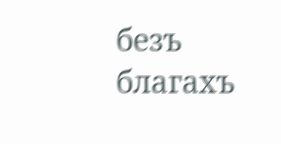безъ благахъ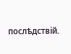послѣдствій.